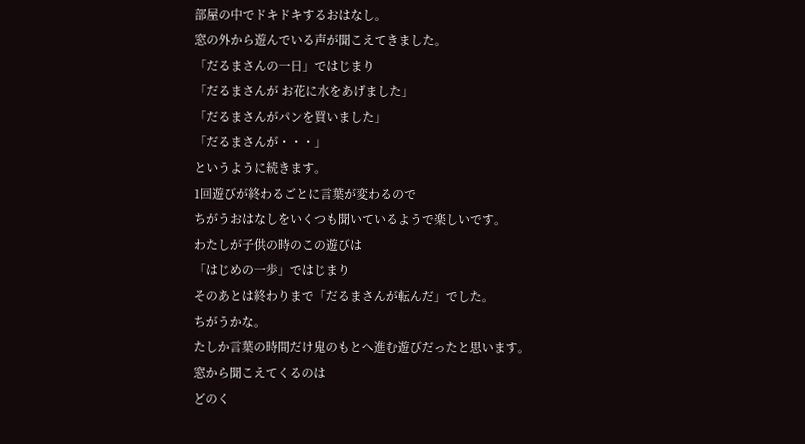部屋の中でドキドキするおはなし。
窓の外から遊んでいる声が聞こえてきました。
「だるまさんの一日」ではじまり
「だるまさんが お花に水をあげました」
「だるまさんがパンを買いました」
「だるまさんが・・・」
というように続きます。
1回遊びが終わるごとに言葉が変わるので
ちがうおはなしをいくつも聞いているようで楽しいです。
わたしが子供の時のこの遊びは
「はじめの一歩」ではじまり
そのあとは終わりまで「だるまさんが転んだ」でした。
ちがうかな。
たしか言葉の時間だけ鬼のもとへ進む遊びだったと思います。
窓から聞こえてくるのは
どのく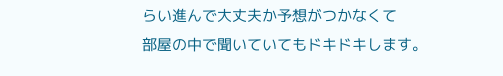らい進んで大丈夫か予想がつかなくて
部屋の中で聞いていてもドキドキします。